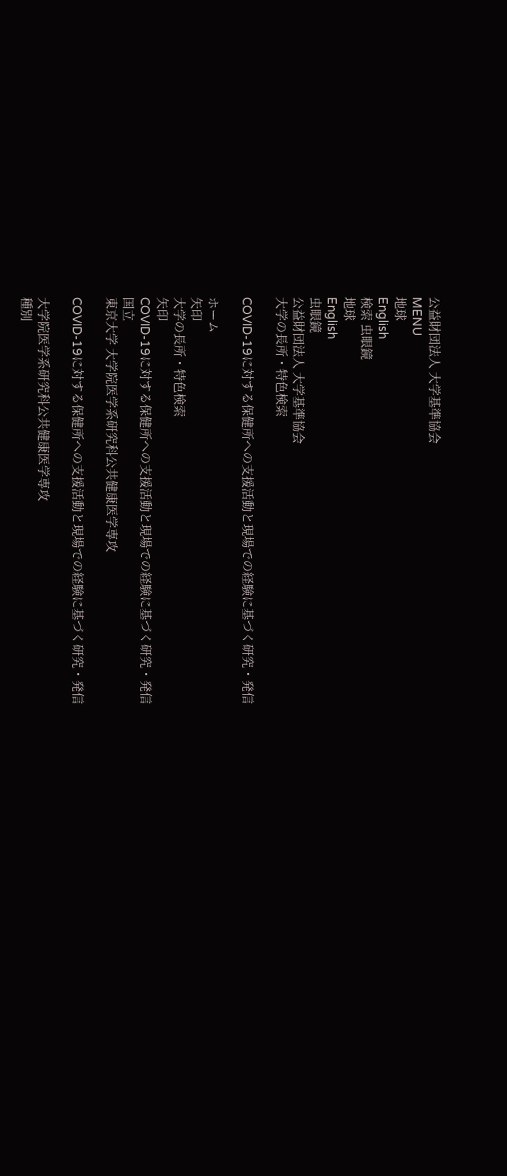公益財団法人 大学基準協会
MENU
地球
English
検索 虫眼鏡
地球
English
虫眼鏡
公益財団法人 大学基準協会
大学の長所・特色検索

COVID-19に対する保健所への支援活動と現場での経験に基づく研究・発信

ホーム
矢印
大学の長所・特色検索
矢印
COVID-19に対する保健所への支援活動と現場での経験に基づく研究・発信
国立
東京大学 大学院医学系研究科公共健康医学専攻

COVID-19に対する保健所への支援活動と現場での経験に基づく研究・発信

大学院医学系研究科公共健康医学専攻
種別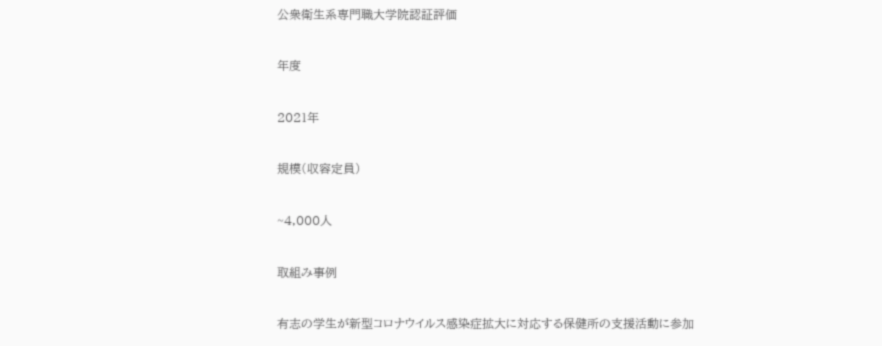公衆衛生系専門職大学院認証評価

年度

2021年

規模(収容定員)

~4,000人

取組み事例

有志の学生が新型コロナウイルス感染症拡大に対応する保健所の支援活動に参加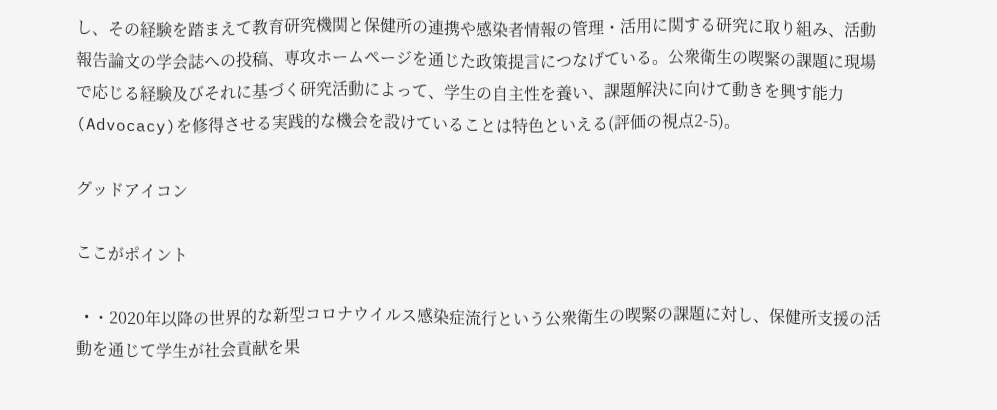し、その経験を踏まえて教育研究機関と保健所の連携や感染者情報の管理・活用に関する研究に取り組み、活動報告論文の学会誌への投稿、専攻ホームページを通じた政策提言につなげている。公衆衛生の喫緊の課題に現場で応じる経験及びそれに基づく研究活動によって、学生の自主性を養い、課題解決に向けて動きを興す能力(Advocacy)を修得させる実践的な機会を設けていることは特色といえる(評価の視点2-5)。

グッドアイコン

ここがポイント

  • ・2020年以降の世界的な新型コロナウイルス感染症流行という公衆衛生の喫緊の課題に対し、保健所支援の活動を通じて学生が社会貢献を果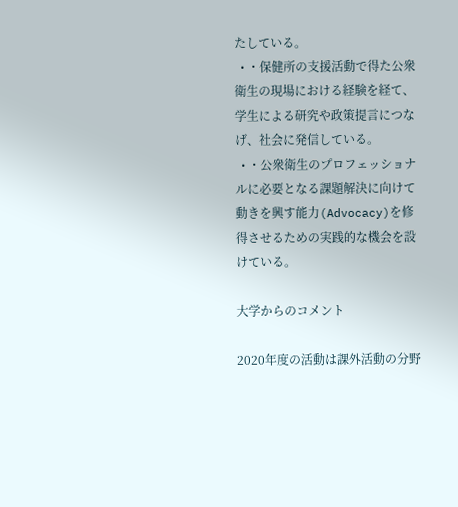たしている。
  • ・保健所の支援活動で得た公衆衛生の現場における経験を経て、学生による研究や政策提言につなげ、社会に発信している。
  • ・公衆衛生のプロフェッショナルに必要となる課題解決に向けて動きを興す能力(Advocacy)を修得させるための実践的な機会を設けている。

大学からのコメント

2020年度の活動は課外活動の分野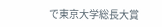で東京大学総長大賞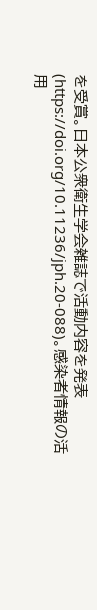を受賞。日本公衆衛生学会雑誌で活動内容を発表(https://doi.org/10.11236/jph.20-088)。感染者情報の活用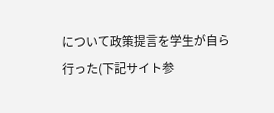について政策提言を学生が自ら行った(下記サイト参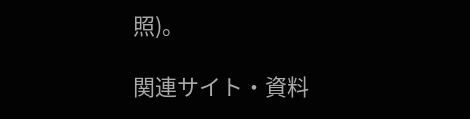照)。

関連サイト・資料